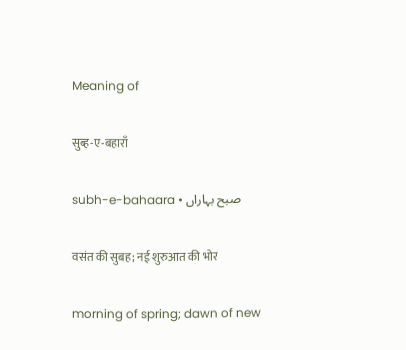Meaning of

सुब्ह-ए-बहाराँ

subh-e-bahaara • صبح بہاراں

वसंत की सुबह; नई शुरुआत की भोर

morning of spring; dawn of new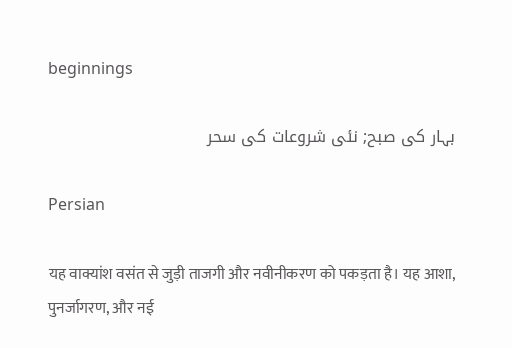beginnings

بہار کی صبح; نئی شروعات کی سحر

Persian

यह वाक्यांश वसंत से जुड़ी ताजगी और नवीनीकरण को पकड़ता है। यह आशा, पुनर्जागरण, और नई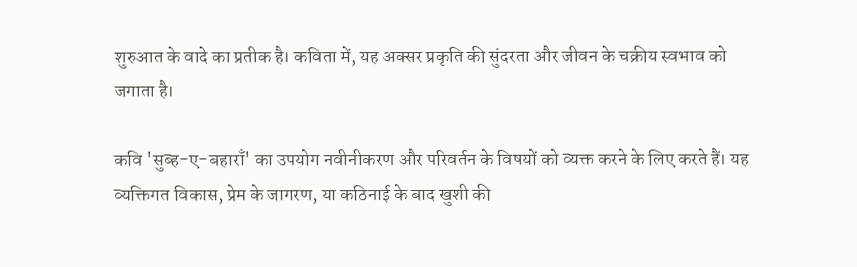शुरुआत के वादे का प्रतीक है। कविता में, यह अक्सर प्रकृति की सुंदरता और जीवन के चक्रीय स्वभाव को जगाता है।

कवि 'सुब्ह-ए-बहाराँ' का उपयोग नवीनीकरण और परिवर्तन के विषयों को व्यक्त करने के लिए करते हैं। यह व्यक्तिगत विकास, प्रेम के जागरण, या कठिनाई के बाद खुशी की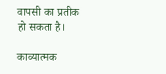वापसी का प्रतीक हो सकता है।

काव्यात्मक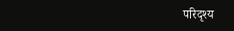परिदृश्य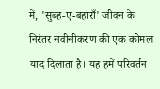में, 'सुब्ह-ए-बहाराँ' जीवन के निरंतर नवीनीकरण की एक कोमल याद दिलाता है। यह हमें परिवर्तन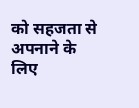को सहजता से अपनाने के लिए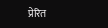प्रेरित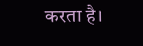करता है।